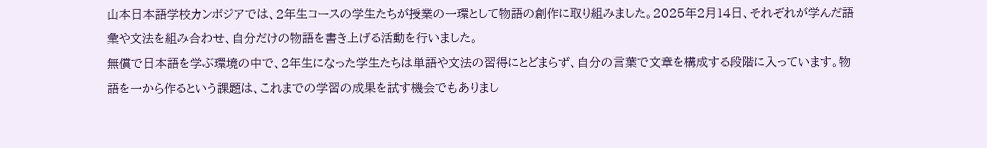山本日本語学校カンボジアでは、2年生コースの学生たちが授業の一環として物語の創作に取り組みました。2025年2月14日、それぞれが学んだ語彙や文法を組み合わせ、自分だけの物語を書き上げる活動を行いました。
無償で日本語を学ぶ環境の中で、2年生になった学生たちは単語や文法の習得にとどまらず、自分の言葉で文章を構成する段階に入っています。物語を一から作るという課題は、これまでの学習の成果を試す機会でもありまし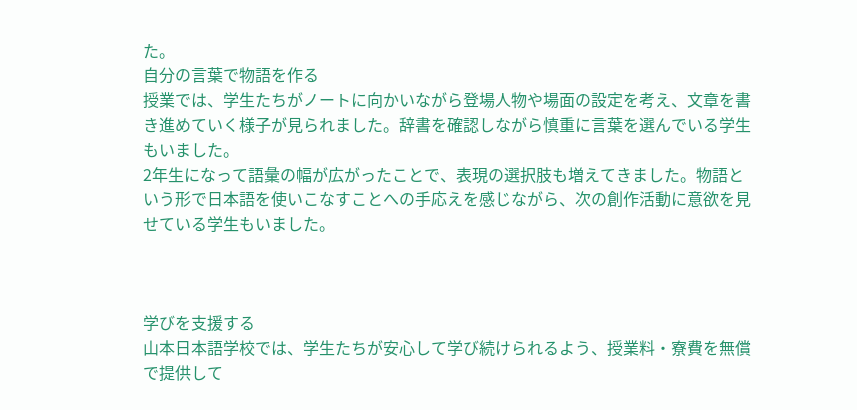た。
自分の言葉で物語を作る
授業では、学生たちがノートに向かいながら登場人物や場面の設定を考え、文章を書き進めていく様子が見られました。辞書を確認しながら慎重に言葉を選んでいる学生もいました。
2年生になって語彙の幅が広がったことで、表現の選択肢も増えてきました。物語という形で日本語を使いこなすことへの手応えを感じながら、次の創作活動に意欲を見せている学生もいました。



学びを支援する
山本日本語学校では、学生たちが安心して学び続けられるよう、授業料・寮費を無償で提供して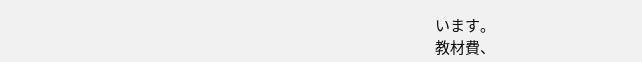います。
教材費、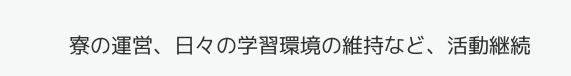寮の運営、日々の学習環境の維持など、活動継続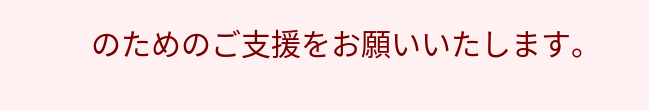のためのご支援をお願いいたします。